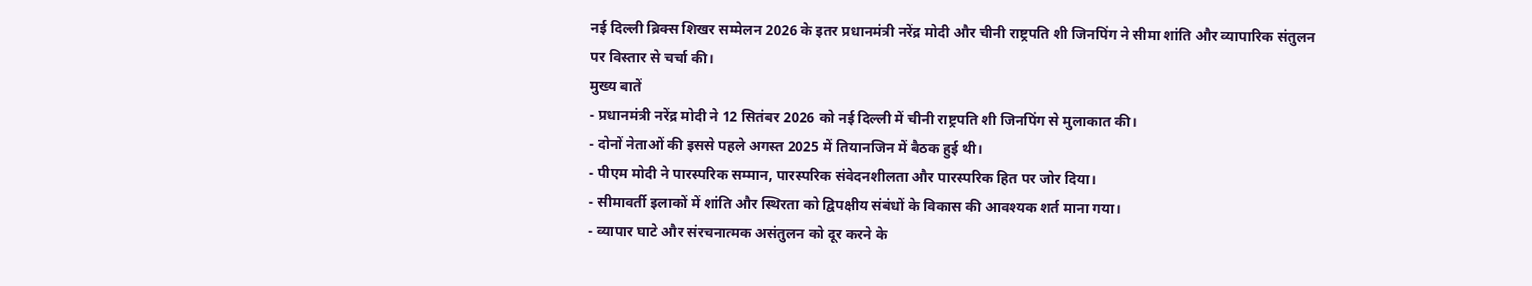नई दिल्ली ब्रिक्स शिखर सम्मेलन 2026 के इतर प्रधानमंत्री नरेंद्र मोदी और चीनी राष्ट्रपति शी जिनपिंग ने सीमा शांति और व्यापारिक संतुलन पर विस्तार से चर्चा की।
मुख्य बातें
- प्रधानमंत्री नरेंद्र मोदी ने 12 सितंबर 2026 को नई दिल्ली में चीनी राष्ट्रपति शी जिनपिंग से मुलाकात की।
- दोनों नेताओं की इससे पहले अगस्त 2025 में तियानजिन में बैठक हुई थी।
- पीएम मोदी ने पारस्परिक सम्मान, पारस्परिक संवेदनशीलता और पारस्परिक हित पर जोर दिया।
- सीमावर्ती इलाकों में शांति और स्थिरता को द्विपक्षीय संबंधों के विकास की आवश्यक शर्त माना गया।
- व्यापार घाटे और संरचनात्मक असंतुलन को दूर करने के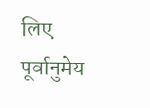लिए पूर्वानुमेय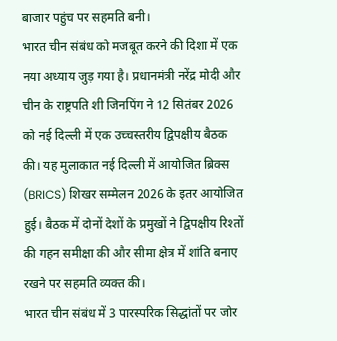बाजार पहुंच पर सहमति बनी।
भारत चीन संबंध को मजबूत करने की दिशा में एक नया अध्याय जुड़ गया है। प्रधानमंत्री नरेंद्र मोदी और चीन के राष्ट्रपति शी जिनपिंग ने 12 सितंबर 2026 को नई दिल्ली में एक उच्चस्तरीय द्विपक्षीय बैठक की। यह मुलाकात नई दिल्ली में आयोजित ब्रिक्स (BRICS) शिखर सम्मेलन 2026 के इतर आयोजित हुई। बैठक में दोनों देशों के प्रमुखों ने द्विपक्षीय रिश्तों की गहन समीक्षा की और सीमा क्षेत्र में शांति बनाए रखने पर सहमति व्यक्त की।
भारत चीन संबंध में 3 पारस्परिक सिद्धांतों पर जोर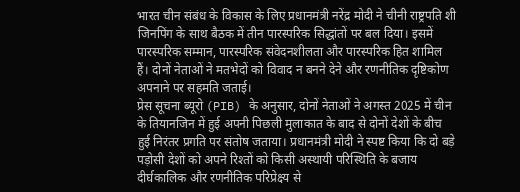भारत चीन संबंध के विकास के लिए प्रधानमंत्री नरेंद्र मोदी ने चीनी राष्ट्रपति शी जिनपिंग के साथ बैठक में तीन पारस्परिक सिद्धांतों पर बल दिया। इसमें पारस्परिक सम्मान, पारस्परिक संवेदनशीलता और पारस्परिक हित शामिल हैं। दोनों नेताओं ने मतभेदों को विवाद न बनने देने और रणनीतिक दृष्टिकोण अपनाने पर सहमति जताई।
प्रेस सूचना ब्यूरो (PIB) के अनुसार, दोनों नेताओं ने अगस्त 2025 में चीन के तियानजिन में हुई अपनी पिछली मुलाकात के बाद से दोनों देशों के बीच हुई निरंतर प्रगति पर संतोष जताया। प्रधानमंत्री मोदी ने स्पष्ट किया कि दो बड़े पड़ोसी देशों को अपने रिश्तों को किसी अस्थायी परिस्थिति के बजाय दीर्घकालिक और रणनीतिक परिप्रेक्ष्य से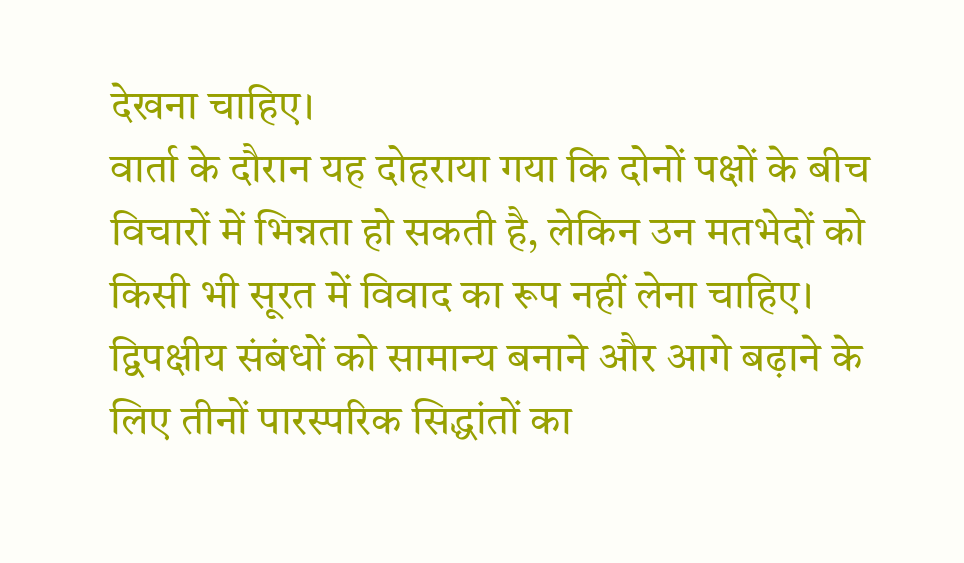देखना चाहिए।
वार्ता के दौरान यह दोहराया गया कि दोनों पक्षों के बीच विचारों में भिन्नता हो सकती है, लेकिन उन मतभेदों को किसी भी सूरत में विवाद का रूप नहीं लेना चाहिए। द्विपक्षीय संबंधों को सामान्य बनाने और आगे बढ़ाने के लिए तीनों पारस्परिक सिद्धांतों का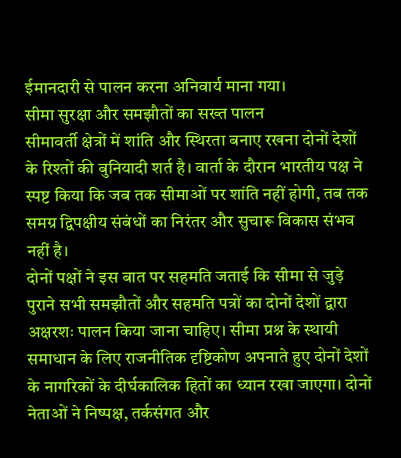ईमानदारी से पालन करना अनिवार्य माना गया।
सीमा सुरक्षा और समझौतों का सख्त पालन
सीमावर्ती क्षेत्रों में शांति और स्थिरता बनाए रखना दोनों देशों के रिश्तों की बुनियादी शर्त है। वार्ता के दौरान भारतीय पक्ष ने स्पष्ट किया कि जब तक सीमाओं पर शांति नहीं होगी, तब तक समग्र द्विपक्षीय संबंधों का निरंतर और सुचारू विकास संभव नहीं है।
दोनों पक्षों ने इस बात पर सहमति जताई कि सीमा से जुड़े पुराने सभी समझौतों और सहमति पत्रों का दोनों देशों द्वारा अक्षरशः पालन किया जाना चाहिए। सीमा प्रश्न के स्थायी समाधान के लिए राजनीतिक दृष्टिकोण अपनाते हुए दोनों देशों के नागरिकों के दीर्घकालिक हितों का ध्यान रखा जाएगा। दोनों नेताओं ने निष्पक्ष, तर्कसंगत और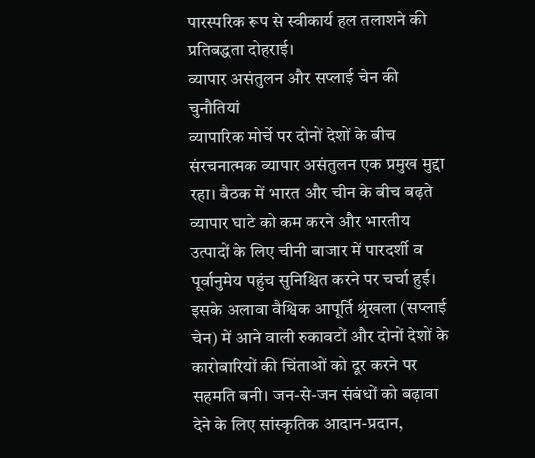पारस्परिक रूप से स्वीकार्य हल तलाशने की प्रतिबद्धता दोहराई।
व्यापार असंतुलन और सप्लाई चेन की चुनौतियां
व्यापारिक मोर्चे पर दोनों देशों के बीच संरचनात्मक व्यापार असंतुलन एक प्रमुख मुद्दा रहा। बैठक में भारत और चीन के बीच बढ़ते व्यापार घाटे को कम करने और भारतीय उत्पादों के लिए चीनी बाजार में पारदर्शी व पूर्वानुमेय पहुंच सुनिश्चित करने पर चर्चा हुई।
इसके अलावा वैश्विक आपूर्ति श्रृंखला (सप्लाई चेन) में आने वाली रुकावटों और दोनों देशों के कारोबारियों की चिंताओं को दूर करने पर सहमति बनी। जन-से-जन संबंधों को बढ़ावा देने के लिए सांस्कृतिक आदान-प्रदान,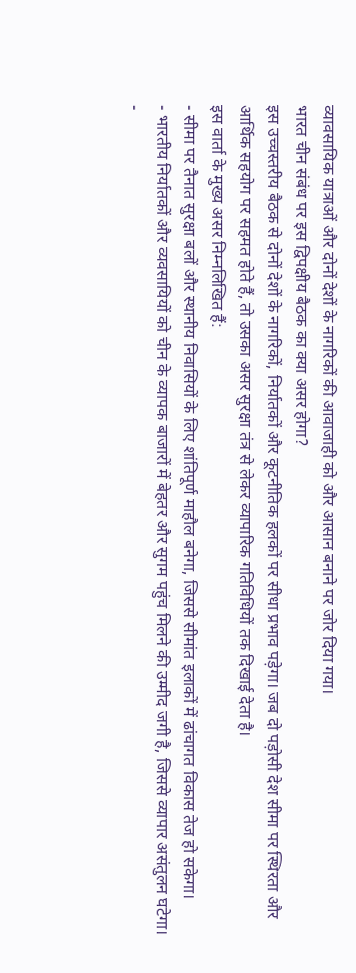व्यावसायिक यात्राओं और दोनों देशों के नागरिकों की आवाजाही को और आसान बनाने पर जोर दिया गया।
भारत चीन संबंध पर इस द्विपक्षीय बैठक का क्या असर होगा?
इस उच्चस्तरीय बैठक से दोनों देशों के नागरिकों, निर्यातकों और कूटनीतिक हलकों पर सीधा प्रभाव पड़ेगा। जब दो पड़ोसी देश सीमा पर स्थिरता और आर्थिक सहयोग पर सहमत होते हैं, तो उसका असर सुरक्षा तंत्र से लेकर व्यापारिक गतिविधियों तक दिखाई देता है।
इस वार्ता के मुख्य असर निम्नलिखित हैं:
- सीमा पर तैनात सुरक्षा बलों और स्थानीय निवासियों के लिए शांतिपूर्ण माहौल बनेगा, जिससे सीमांत इलाकों में ढांचागत विकास तेज हो सकेगा।
- भारतीय निर्यातकों और व्यवसायियों को चीन के व्यापक बाजारों में बेहतर और सुगम पहुंच मिलने की उम्मीद जगी है, जिससे व्यापार असंतुलन घटेगा।
-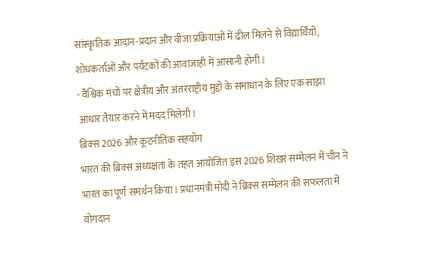सांस्कृतिक आदान-प्रदान और वीजा प्रक्रियाओं में ढील मिलने से विद्यार्थियों, शोधकर्ताओं और पर्यटकों की आवाजाही में आसानी होगी।
- वैश्विक मंचों पर क्षेत्रीय और अंतरराष्ट्रीय मुद्दों के समाधान के लिए एक साझा आधार तैयार करने में मदद मिलेगी।
ब्रिक्स 2026 और कूटनीतिक सहयोग
भारत की ब्रिक्स अध्यक्षता के तहत आयोजित इस 2026 शिखर सम्मेलन में चीन ने भारत का पूर्ण समर्थन किया। प्रधानमंत्री मोदी ने ब्रिक्स सम्मेलन की सफलता में योगदान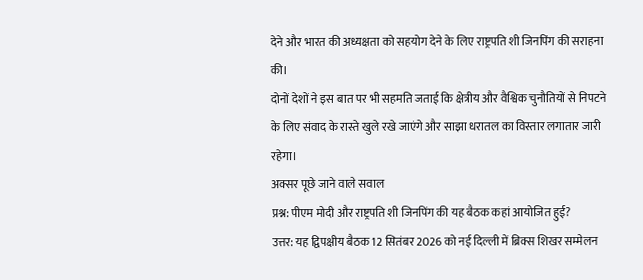देने और भारत की अध्यक्षता को सहयोग देने के लिए राष्ट्रपति शी जिनपिंग की सराहना की।
दोनों देशों ने इस बात पर भी सहमति जताई कि क्षेत्रीय और वैश्विक चुनौतियों से निपटने के लिए संवाद के रास्ते खुले रखे जाएंगे और साझा धरातल का विस्तार लगातार जारी रहेगा।
अक्सर पूछे जाने वाले सवाल
प्रश्न: पीएम मोदी और राष्ट्रपति शी जिनपिंग की यह बैठक कहां आयोजित हुई?
उत्तर: यह द्विपक्षीय बैठक 12 सितंबर 2026 को नई दिल्ली में ब्रिक्स शिखर सम्मेलन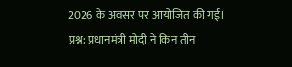2026 के अवसर पर आयोजित की गई।
प्रश्न: प्रधानमंत्री मोदी ने किन तीन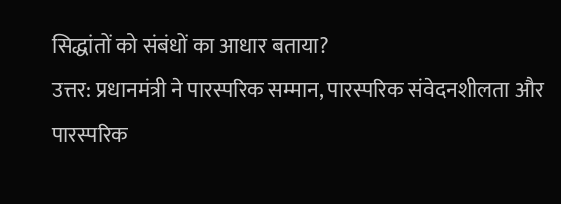सिद्धांतों को संबंधों का आधार बताया?
उत्तर: प्रधानमंत्री ने पारस्परिक सम्मान, पारस्परिक संवेदनशीलता और पारस्परिक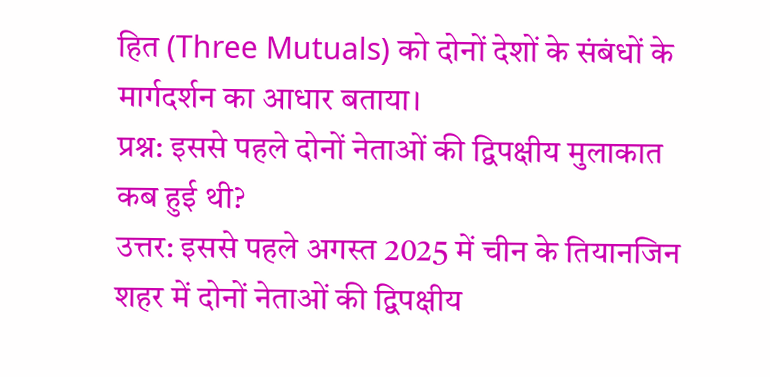हित (Three Mutuals) को दोनों देशों के संबंधों के मार्गदर्शन का आधार बताया।
प्रश्न: इससे पहले दोनों नेताओं की द्विपक्षीय मुलाकात कब हुई थी?
उत्तर: इससे पहले अगस्त 2025 में चीन के तियानजिन शहर में दोनों नेताओं की द्विपक्षीय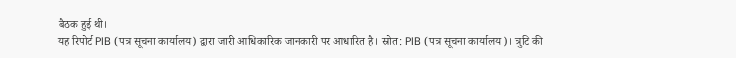बैठक हुई थी।
यह रिपोर्ट PIB (पत्र सूचना कार्यालय) द्वारा जारी आधिकारिक जानकारी पर आधारित है। स्रोत: PIB (पत्र सूचना कार्यालय)। त्रुटि की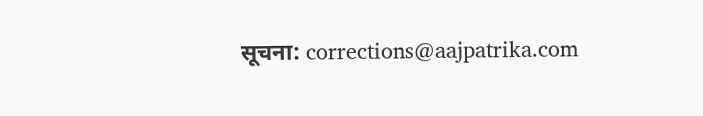सूचना: corrections@aajpatrika.com